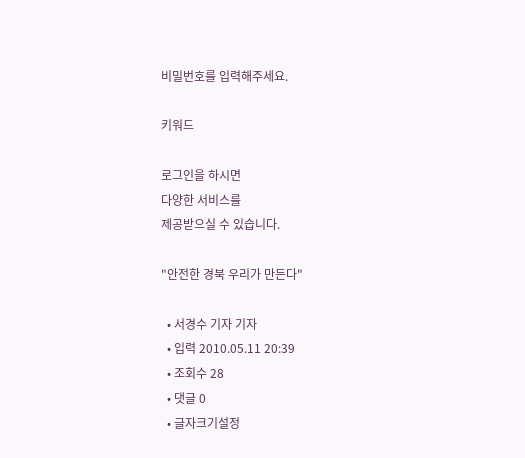비밀번호를 입력해주세요.

키워드

로그인을 하시면
다양한 서비스를
제공받으실 수 있습니다.

"안전한 경북 우리가 만든다"

  • 서경수 기자 기자
  • 입력 2010.05.11 20:39
  • 조회수 28
  • 댓글 0
  • 글자크기설정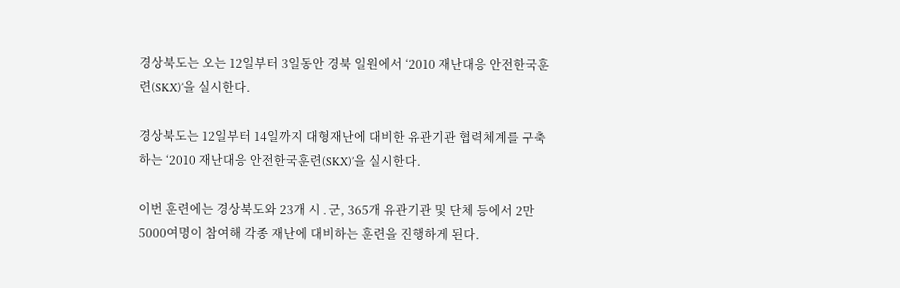경상북도는 오는 12일부터 3일동안 경북 일원에서 ‘2010 재난대응 안전한국훈련(SKX)’을 실시한다.

경상북도는 12일부터 14일까지 대형재난에 대비한 유관기관 협력체계를 구축하는 ‘2010 재난대응 안전한국훈련(SKX)’을 실시한다.

이번 훈련에는 경상북도와 23개 시․군, 365개 유관기관 및 단체 등에서 2만5000여명이 참여해 각종 재난에 대비하는 훈련을 진행하게 된다.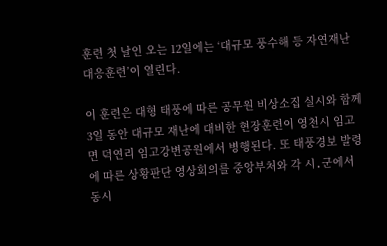훈련 첫 날인 오는 12일에는 ‘대규모 풍수해 등 자연재난 대응훈련’이 열린다.

이 훈련은 대형 태풍에 따른 공무원 비상소집 실시와 함께 3일 동안 대규모 재난에 대비한 현장훈련이 영천시 임고면 덕연리 임고강변공원에서 병행된다. 또 태풍경보 발령에 따른 상황판단 영상회의를 중앙부처와 각 시․군에서 동시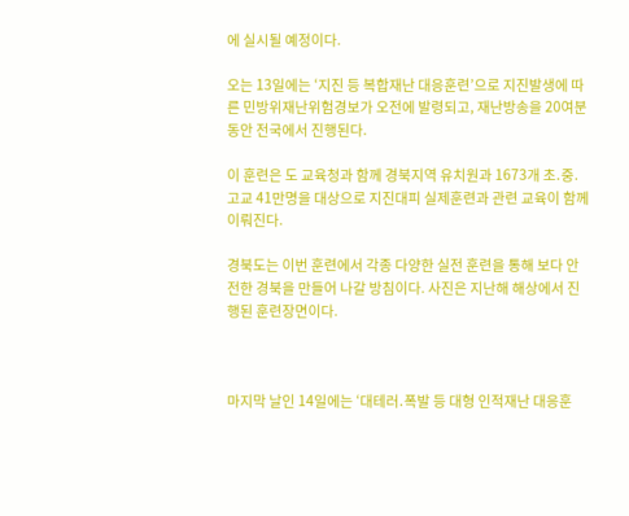에 실시될 예정이다.

오는 13일에는 ‘지진 등 복합재난 대응훈련’으로 지진발생에 따른 민방위재난위험경보가 오전에 발령되고, 재난방송을 20여분 동안 전국에서 진행된다.

이 훈련은 도 교육청과 함께 경북지역 유치원과 1673개 초․중․고교 41만명을 대상으로 지진대피 실제훈련과 관련 교육이 함께 이뤄진다.

경북도는 이번 훈련에서 각종 다양한 실전 훈련을 통해 보다 안전한 경북을 만들어 나갈 방침이다. 사진은 지난해 해상에서 진행된 훈련장면이다.



마지막 날인 14일에는 ‘대테러․폭발 등 대형 인적재난 대응훈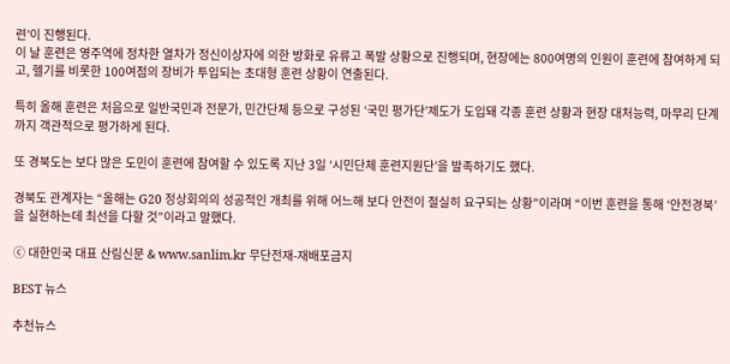련’이 진행된다.
이 날 훈련은 영주역에 정차한 열차가 정신이상자에 의한 방화로 유류고 폭발 상황으로 진행되며, 현장에는 800여명의 인원이 훈련에 참여하게 되고, 헬기를 비롯한 100여점의 장비가 투입되는 초대형 훈련 상황이 연출된다.

특히 올해 훈련은 처음으로 일반국민과 전문가, 민간단체 등으로 구성된 ‘국민 평가단’제도가 도입돼 각종 훈련 상황과 현장 대처능력, 마무리 단계까지 객관적으로 평가하게 된다.

또 경북도는 보다 많은 도민이 훈련에 참여할 수 있도록 지난 3일 ‘시민단체 훈련지원단’을 발족하기도 했다.

경북도 관계자는 “올해는 G20 정상회의의 성공적인 개최를 위해 어느해 보다 안전이 절실히 요구되는 상황”이라며 “이번 훈련을 통해 ‘안전경북’을 실현하는데 최선을 다할 것”이라고 말했다.

ⓒ 대한민국 대표 산림신문 & www.sanlim.kr 무단전재-재배포금지

BEST 뉴스

추천뉴스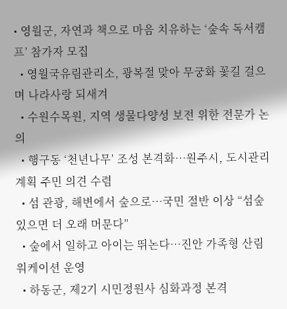• 영월군, 자연과 책으로 마음 치유하는 ‘숲속 독서캠프’ 참가자 모집
  • 영월국유림관리소, 광복절 맞아 무궁화 꽃길 걸으며 나라사랑 되새겨
  • 수원수목원, 지역 생물다양성 보전 위한 전문가 논의
  • 행구동 ‘천년나무’ 조성 본격화…원주시, 도시관리계획 주민 의견 수렴
  • 섬 관광, 해변에서 숲으로…국민 절반 이상 “섬숲 있으면 더 오래 머문다”
  • 숲에서 일하고 아이는 뛰논다…진안 가족형 산림워케이션 운영
  • 하동군, 제2기 시민정원사 심화과정 본격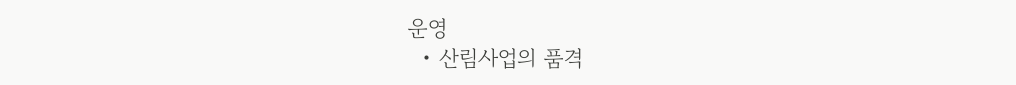운영
  • 산림사업의 품격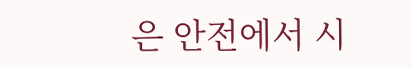은 안전에서 시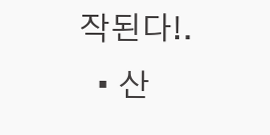작된다!.
  • 산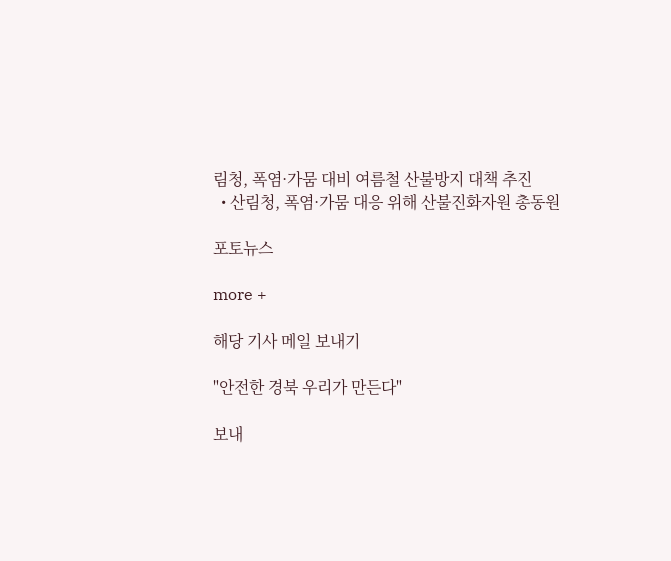림청, 폭염·가뭄 대비 여름철 산불방지 대책 추진
  • 산림청, 폭염·가뭄 대응 위해 산불진화자원 총동원

포토뉴스

more +

해당 기사 메일 보내기

"안전한 경북 우리가 만든다"

보내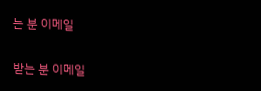는 분 이메일

받는 분 이메일